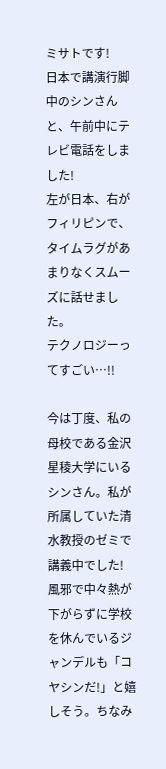ミサトです!
日本で講演行脚中のシンさんと、午前中にテレビ電話をしました!
左が日本、右がフィリピンで、タイムラグがあまりなくスムーズに話せました。
テクノロジーってすごい…!!

今は丁度、私の母校である金沢星稜大学にいるシンさん。私が所属していた清水教授のゼミで講義中でした!
風邪で中々熱が下がらずに学校を休んでいるジャンデルも「コヤシンだ!」と嬉しそう。ちなみ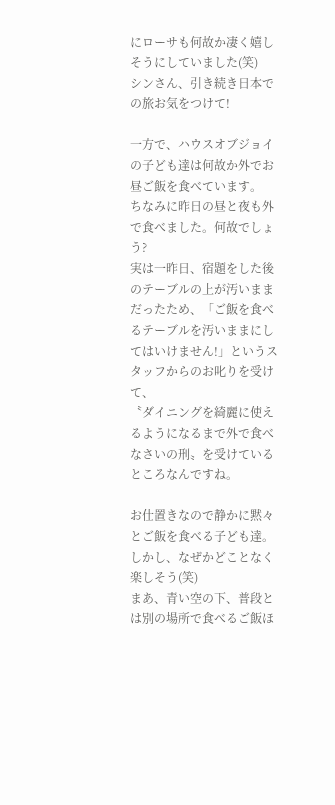にローサも何故か凄く嬉しそうにしていました(笑)
シンさん、引き続き日本での旅お気をつけて!

一方で、ハウスオブジョイの子ども達は何故か外でお昼ご飯を食べています。
ちなみに昨日の昼と夜も外で食べました。何故でしょう?
実は一昨日、宿題をした後のテーブルの上が汚いままだったため、「ご飯を食べるテーブルを汚いままにしてはいけません!」というスタッフからのお叱りを受けて、
〝ダイニングを綺麗に使えるようになるまで外で食べなさいの刑〟を受けているところなんですね。

お仕置きなので静かに黙々とご飯を食べる子ども達。しかし、なぜかどことなく楽しそう(笑)
まあ、青い空の下、普段とは別の場所で食べるご飯ほ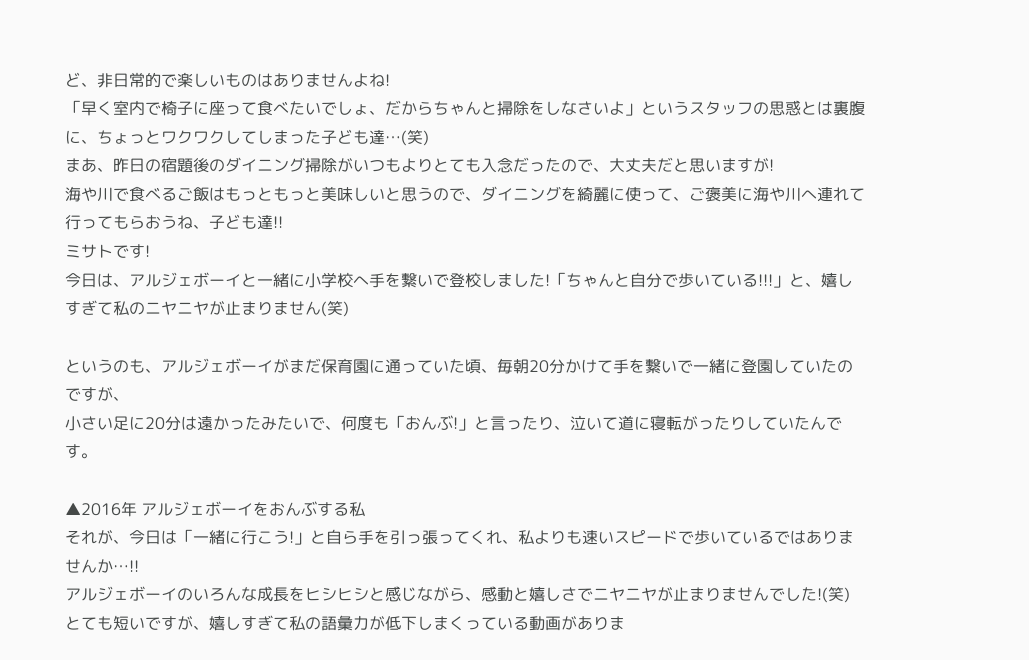ど、非日常的で楽しいものはありませんよね!
「早く室内で椅子に座って食べたいでしょ、だからちゃんと掃除をしなさいよ」というスタッフの思惑とは裏腹に、ちょっとワクワクしてしまった子ども達…(笑)
まあ、昨日の宿題後のダイニング掃除がいつもよりとても入念だったので、大丈夫だと思いますが!
海や川で食べるご飯はもっともっと美味しいと思うので、ダイニングを綺麗に使って、ご褒美に海や川へ連れて行ってもらおうね、子ども達!!
ミサトです!
今日は、アルジェボーイと一緒に小学校へ手を繋いで登校しました!「ちゃんと自分で歩いている!!!」と、嬉しすぎて私のニヤニヤが止まりません(笑)

というのも、アルジェボーイがまだ保育園に通っていた頃、毎朝20分かけて手を繋いで一緒に登園していたのですが、
小さい足に20分は遠かったみたいで、何度も「おんぶ!」と言ったり、泣いて道に寝転がったりしていたんです。

▲2016年 アルジェボーイをおんぶする私
それが、今日は「一緒に行こう!」と自ら手を引っ張ってくれ、私よりも速いスピードで歩いているではありませんか…!!
アルジェボーイのいろんな成長をヒシヒシと感じながら、感動と嬉しさでニヤニヤが止まりませんでした!(笑)
とても短いですが、嬉しすぎて私の語彙力が低下しまくっている動画がありま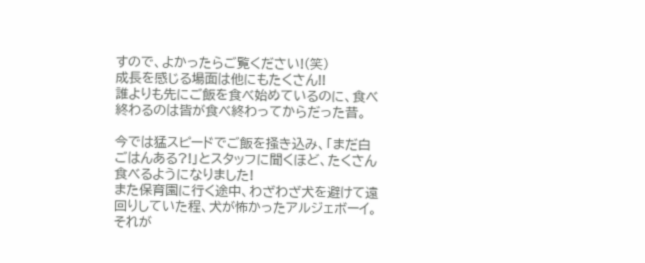すので、よかったらご覧ください!(笑)
成長を感じる場面は他にもたくさん!!
誰よりも先にご飯を食べ始めているのに、食べ終わるのは皆が食べ終わってからだった昔。

今では猛スピードでご飯を掻き込み、「まだ白ごはんある?!」とスタッフに聞くほど、たくさん食べるようになりました!
また保育園に行く途中、わざわざ犬を避けて遠回りしていた程、犬が怖かったアルジェボーイ。
それが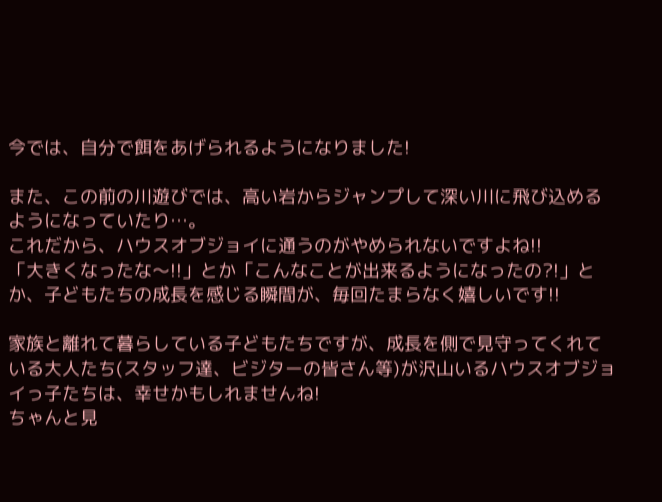今では、自分で餌をあげられるようになりました!

また、この前の川遊びでは、高い岩からジャンプして深い川に飛び込めるようになっていたり…。
これだから、ハウスオブジョイに通うのがやめられないですよね!!
「大きくなったな〜!!」とか「こんなことが出来るようになったの?!」とか、子どもたちの成長を感じる瞬間が、毎回たまらなく嬉しいです!!

家族と離れて暮らしている子どもたちですが、成長を側で見守ってくれている大人たち(スタッフ達、ビジターの皆さん等)が沢山いるハウスオブジョイっ子たちは、幸せかもしれませんね!
ちゃんと見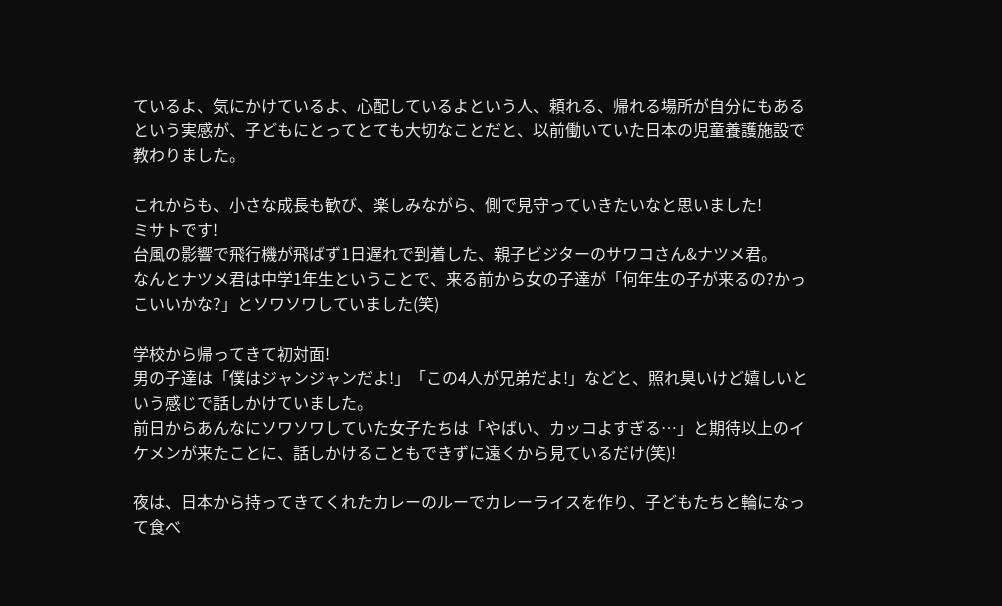ているよ、気にかけているよ、心配しているよという人、頼れる、帰れる場所が自分にもあるという実感が、子どもにとってとても大切なことだと、以前働いていた日本の児童養護施設で教わりました。

これからも、小さな成長も歓び、楽しみながら、側で見守っていきたいなと思いました!
ミサトです!
台風の影響で飛行機が飛ばず1日遅れで到着した、親子ビジターのサワコさん&ナツメ君。
なんとナツメ君は中学1年生ということで、来る前から女の子達が「何年生の子が来るの?かっこいいかな?」とソワソワしていました(笑)

学校から帰ってきて初対面!
男の子達は「僕はジャンジャンだよ!」「この4人が兄弟だよ!」などと、照れ臭いけど嬉しいという感じで話しかけていました。
前日からあんなにソワソワしていた女子たちは「やばい、カッコよすぎる…」と期待以上のイケメンが来たことに、話しかけることもできずに遠くから見ているだけ(笑)!

夜は、日本から持ってきてくれたカレーのルーでカレーライスを作り、子どもたちと輪になって食べ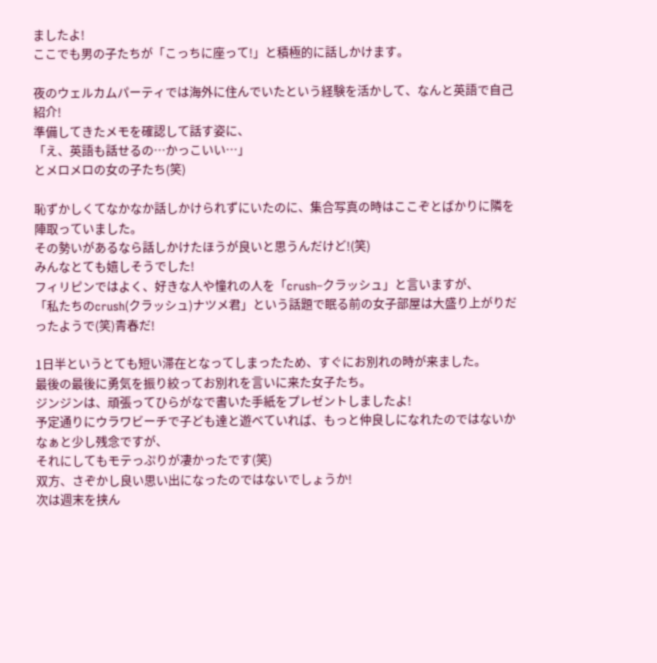ましたよ!
ここでも男の子たちが「こっちに座って!」と積極的に話しかけます。

夜のウェルカムパーティでは海外に住んでいたという経験を活かして、なんと英語で自己紹介!
準備してきたメモを確認して話す姿に、
「え、英語も話せるの…かっこいい…」
とメロメロの女の子たち(笑)

恥ずかしくてなかなか話しかけられずにいたのに、集合写真の時はここぞとばかりに隣を陣取っていました。
その勢いがあるなら話しかけたほうが良いと思うんだけど!(笑)
みんなとても嬉しそうでした!
フィリピンではよく、好きな人や憧れの人を「crush–クラッシュ」と言いますが、
「私たちのcrush(クラッシュ)ナツメ君」という話題で眠る前の女子部屋は大盛り上がりだったようで(笑)青春だ!

1日半というとても短い滞在となってしまったため、すぐにお別れの時が来ました。
最後の最後に勇気を振り絞ってお別れを言いに来た女子たち。
ジンジンは、頑張ってひらがなで書いた手紙をプレゼントしましたよ!
予定通りにウラワビーチで子ども達と遊べていれば、もっと仲良しになれたのではないかなぁと少し残念ですが、
それにしてもモテっぷりが凄かったです(笑)
双方、さぞかし良い思い出になったのではないでしょうか!
次は週末を挟ん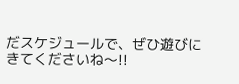だスケジュールで、ぜひ遊びにきてくださいね〜!!